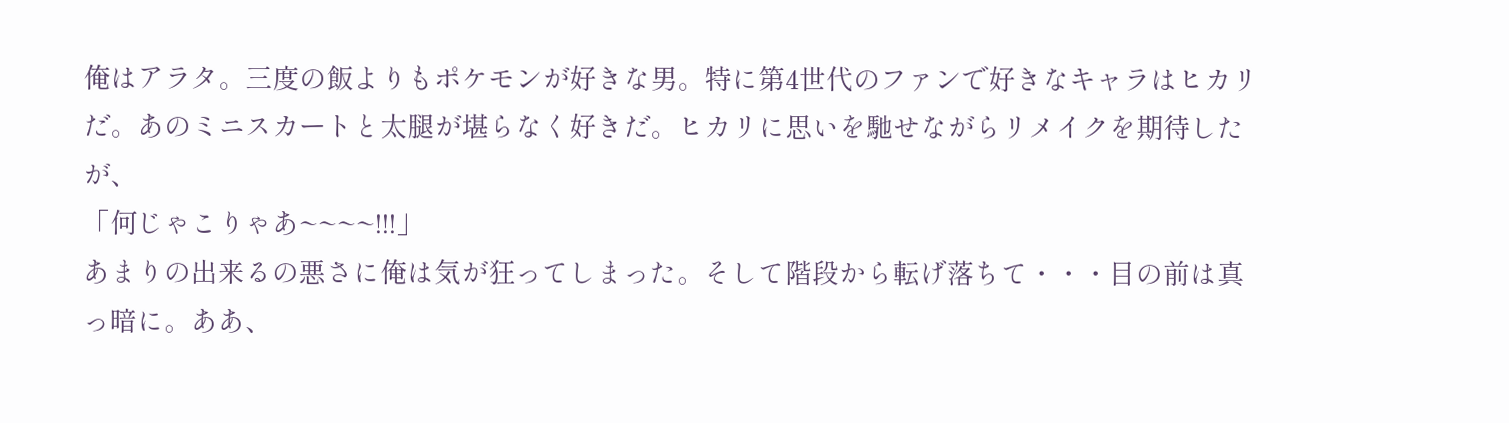俺はアラタ。三度の飯よりもポケモンが好きな男。特に第4世代のファンで好きなキャラはヒカリだ。あのミニスカートと太腿が堪らなく好きだ。ヒカリに思いを馳せながらリメイクを期待したが、
「何じゃこりゃあ~~~~!!!」
あまりの出来るの悪さに俺は気が狂ってしまった。そして階段から転げ落ちて・・・目の前は真っ暗に。ああ、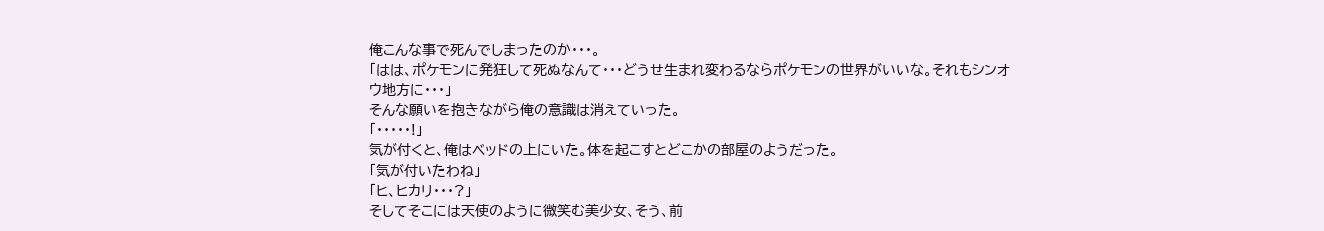俺こんな事で死んでしまったのか・・・。
「はは、ポケモンに発狂して死ぬなんて・・・どうせ生まれ変わるならポケモンの世界がいいな。それもシンオウ地方に・・・」
そんな願いを抱きながら俺の意識は消えていった。
「・・・・・!」
気が付くと、俺はベッドの上にいた。体を起こすとどこかの部屋のようだった。
「気が付いたわね」
「ヒ、ヒカリ・・・?」
そしてそこには天使のように微笑む美少女、そう、前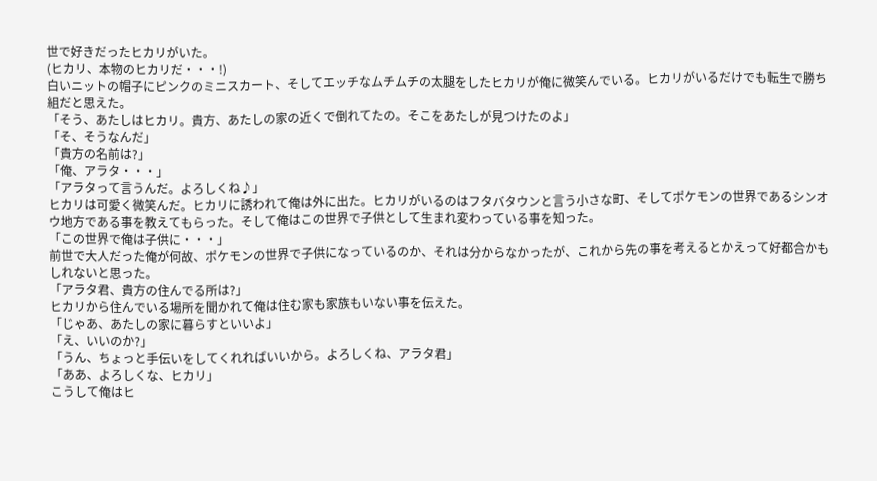世で好きだったヒカリがいた。
(ヒカリ、本物のヒカリだ・・・!)
白いニットの帽子にピンクのミニスカート、そしてエッチなムチムチの太腿をしたヒカリが俺に微笑んでいる。ヒカリがいるだけでも転生で勝ち組だと思えた。
「そう、あたしはヒカリ。貴方、あたしの家の近くで倒れてたの。そこをあたしが見つけたのよ」
「そ、そうなんだ」
「貴方の名前は?」
「俺、アラタ・・・」
「アラタって言うんだ。よろしくね♪」
ヒカリは可愛く微笑んだ。ヒカリに誘われて俺は外に出た。ヒカリがいるのはフタバタウンと言う小さな町、そしてポケモンの世界であるシンオウ地方である事を教えてもらった。そして俺はこの世界で子供として生まれ変わっている事を知った。
「この世界で俺は子供に・・・」
前世で大人だった俺が何故、ポケモンの世界で子供になっているのか、それは分からなかったが、これから先の事を考えるとかえって好都合かもしれないと思った。
「アラタ君、貴方の住んでる所は?」
ヒカリから住んでいる場所を聞かれて俺は住む家も家族もいない事を伝えた。
「じゃあ、あたしの家に暮らすといいよ」
「え、いいのか?」
「うん、ちょっと手伝いをしてくれればいいから。よろしくね、アラタ君」
「ああ、よろしくな、ヒカリ」
こうして俺はヒ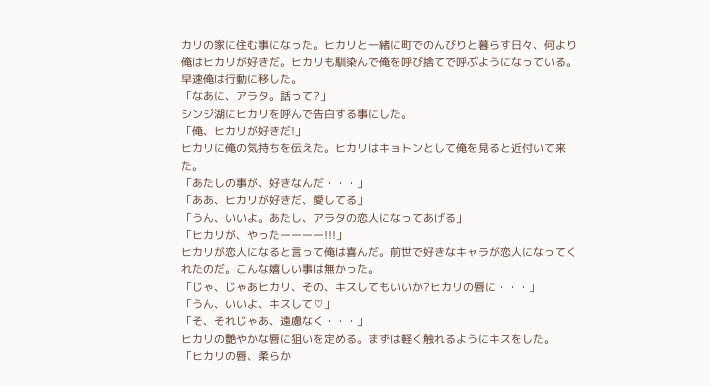カリの家に住む事になった。ヒカリと一緒に町でのんびりと暮らす日々、何より俺はヒカリが好きだ。ヒカリも馴染んで俺を呼び捨てで呼ぶようになっている。早速俺は行動に移した。
「なあに、アラタ。話って?」
シンジ湖にヒカリを呼んで告白する事にした。
「俺、ヒカリが好きだ!」
ヒカリに俺の気持ちを伝えた。ヒカリはキョトンとして俺を見ると近付いて来た。
「あたしの事が、好きなんだ・・・」
「ああ、ヒカリが好きだ、愛してる」
「うん、いいよ。あたし、アラタの恋人になってあげる」
「ヒカリが、やったーーーー!!!」
ヒカリが恋人になると言って俺は喜んだ。前世で好きなキャラが恋人になってくれたのだ。こんな嬉しい事は無かった。
「じゃ、じゃあヒカリ、その、キスしてもいいか?ヒカリの唇に・・・」
「うん、いいよ、キスして♡」
「そ、それじゃあ、遠慮なく・・・」
ヒカリの艶やかな唇に狙いを定める。まずは軽く触れるようにキスをした。
「ヒカリの唇、柔らか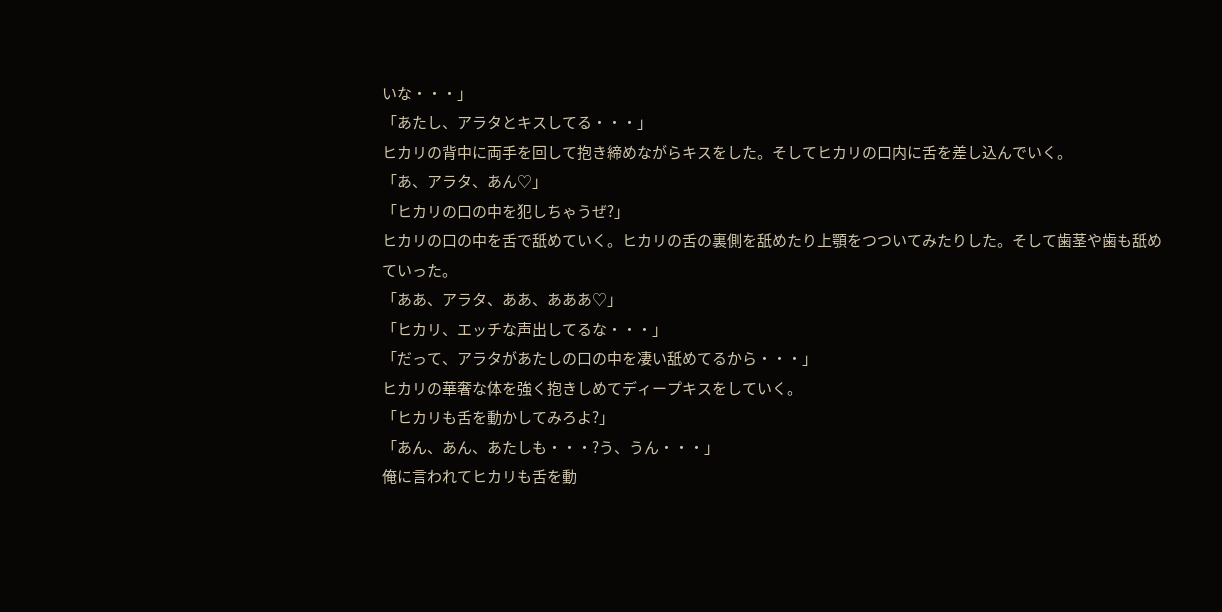いな・・・」
「あたし、アラタとキスしてる・・・」
ヒカリの背中に両手を回して抱き締めながらキスをした。そしてヒカリの口内に舌を差し込んでいく。
「あ、アラタ、あん♡」
「ヒカリの口の中を犯しちゃうぜ?」
ヒカリの口の中を舌で舐めていく。ヒカリの舌の裏側を舐めたり上顎をつついてみたりした。そして歯茎や歯も舐めていった。
「ああ、アラタ、ああ、あああ♡」
「ヒカリ、エッチな声出してるな・・・」
「だって、アラタがあたしの口の中を凄い舐めてるから・・・」
ヒカリの華奢な体を強く抱きしめてディープキスをしていく。
「ヒカリも舌を動かしてみろよ?」
「あん、あん、あたしも・・・?う、うん・・・」
俺に言われてヒカリも舌を動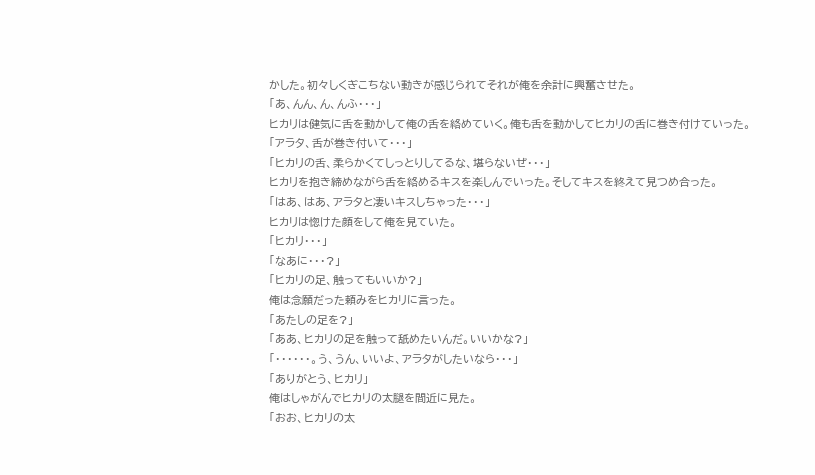かした。初々しくぎこちない動きが感じられてそれが俺を余計に興奮させた。
「あ、んん、ん、んふ・・・」
ヒカリは健気に舌を動かして俺の舌を絡めていく。俺も舌を動かしてヒカリの舌に巻き付けていった。
「アラタ、舌が巻き付いて・・・」
「ヒカリの舌、柔らかくてしっとりしてるな、堪らないぜ・・・」
ヒカリを抱き締めながら舌を絡めるキスを楽しんでいった。そしてキスを終えて見つめ合った。
「はあ、はあ、アラタと凄いキスしちゃった・・・」
ヒカリは惚けた顔をして俺を見ていた。
「ヒカリ・・・」
「なあに・・・?」
「ヒカリの足、触ってもいいか?」
俺は念願だった頼みをヒカリに言った。
「あたしの足を?」
「ああ、ヒカリの足を触って舐めたいんだ。いいかな?」
「・・・・・・。う、うん、いいよ、アラタがしたいなら・・・」
「ありがとう、ヒカリ」
俺はしゃがんでヒカリの太腿を間近に見た。
「おお、ヒカリの太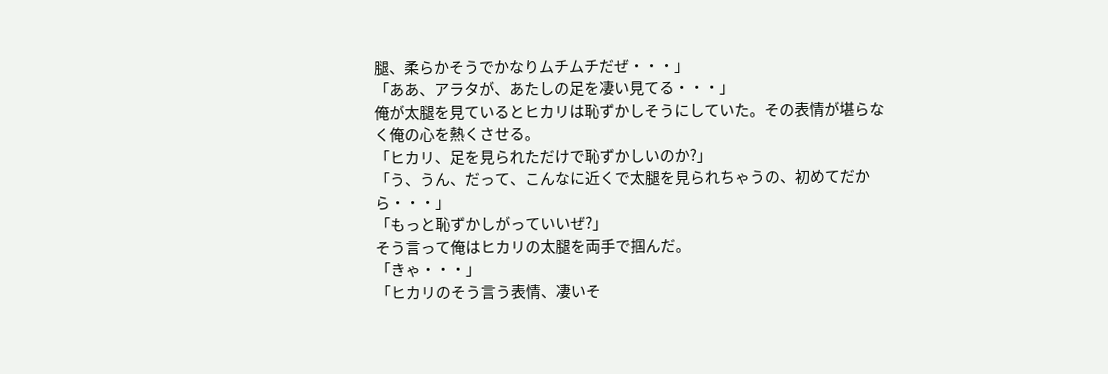腿、柔らかそうでかなりムチムチだぜ・・・」
「ああ、アラタが、あたしの足を凄い見てる・・・」
俺が太腿を見ているとヒカリは恥ずかしそうにしていた。その表情が堪らなく俺の心を熱くさせる。
「ヒカリ、足を見られただけで恥ずかしいのか?」
「う、うん、だって、こんなに近くで太腿を見られちゃうの、初めてだから・・・」
「もっと恥ずかしがっていいぜ?」
そう言って俺はヒカリの太腿を両手で掴んだ。
「きゃ・・・」
「ヒカリのそう言う表情、凄いそ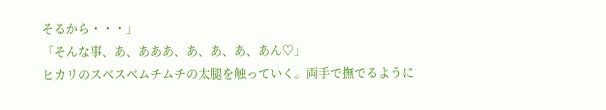そるから・・・」
「そんな事、あ、あああ、あ、あ、あ、あん♡」
ヒカリのスベスベムチムチの太腿を触っていく。両手で撫でるように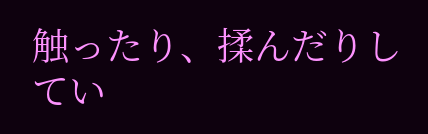触ったり、揉んだりしてい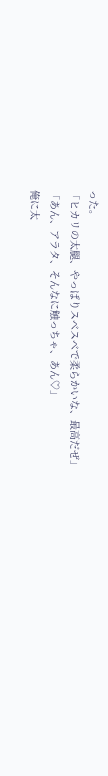った。
「ヒカリの太腿、やっぱりスベスベで柔らかいな、最高だぜ」
「あん、アラタ、そんなに触っちゃ、あん♡」
俺に太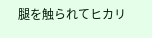腿を触られてヒカリ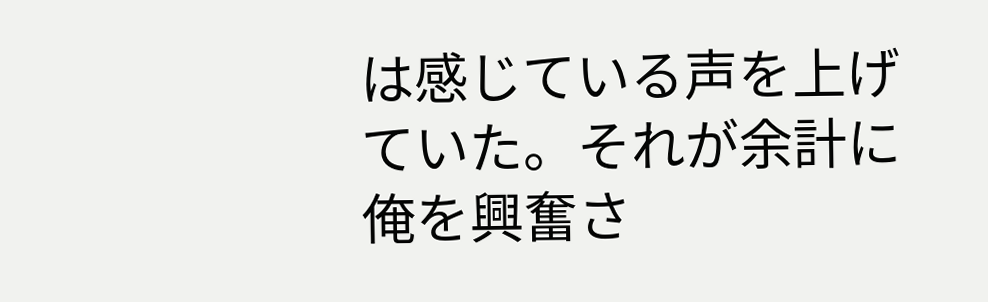は感じている声を上げていた。それが余計に俺を興奮さ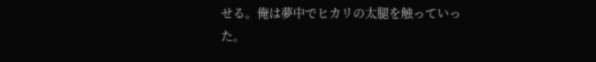せる。俺は夢中でヒカリの太腿を触っていった。